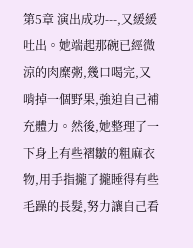第5章 演出成功---,又緩緩吐出。她端起那碗已經微涼的肉糜粥,幾口喝完,又啃掉一個野果,強迫自己補充體力。然後,她整理了一下身上有些褶皺的粗麻衣物,用手指攏了攏睡得有些毛躁的長髮,努力讓自己看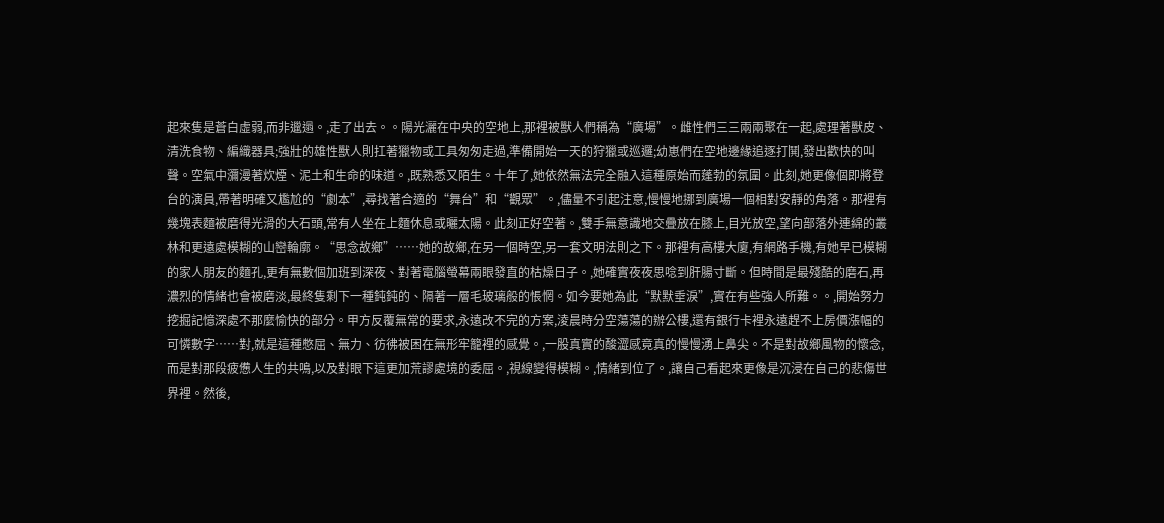起來隻是蒼白虛弱,而非邋遢。,走了出去。。陽光灑在中央的空地上,那裡被獸人們稱為“廣場”。雌性們三三兩兩聚在一起,處理著獸皮、清洗食物、編織器具;強壯的雄性獸人則扛著獵物或工具匆匆走過,準備開始一天的狩獵或巡邏;幼崽們在空地邊緣追逐打鬨,發出歡快的叫聲。空氣中瀰漫著炊煙、泥土和生命的味道。,既熟悉又陌生。十年了,她依然無法完全融入這種原始而蓬勃的氛圍。此刻,她更像個即將登台的演員,帶著明確又尷尬的“劇本”,尋找著合適的“舞台”和“觀眾”。,儘量不引起注意,慢慢地挪到廣場一個相對安靜的角落。那裡有幾塊表麵被磨得光滑的大石頭,常有人坐在上麵休息或曬太陽。此刻正好空著。,雙手無意識地交疊放在膝上,目光放空,望向部落外連綿的叢林和更遠處模糊的山巒輪廓。“思念故鄉”……她的故鄉,在另一個時空,另一套文明法則之下。那裡有高樓大廈,有網路手機,有她早已模糊的家人朋友的麵孔,更有無數個加班到深夜、對著電腦螢幕兩眼發直的枯燥日子。,她確實夜夜思唸到肝腸寸斷。但時間是最殘酷的磨石,再濃烈的情緒也會被磨淡,最終隻剩下一種鈍鈍的、隔著一層毛玻璃般的悵惘。如今要她為此“默默垂淚”,實在有些強人所難。。,開始努力挖掘記憶深處不那麼愉快的部分。甲方反覆無常的要求,永遠改不完的方案,淩晨時分空蕩蕩的辦公樓,還有銀行卡裡永遠趕不上房價漲幅的可憐數字……對,就是這種憋屈、無力、彷彿被困在無形牢籠裡的感覺。,一股真實的酸澀感竟真的慢慢湧上鼻尖。不是對故鄉風物的懷念,而是對那段疲憊人生的共鳴,以及對眼下這更加荒謬處境的委屈。,視線變得模糊。,情緒到位了。,讓自己看起來更像是沉浸在自己的悲傷世界裡。然後,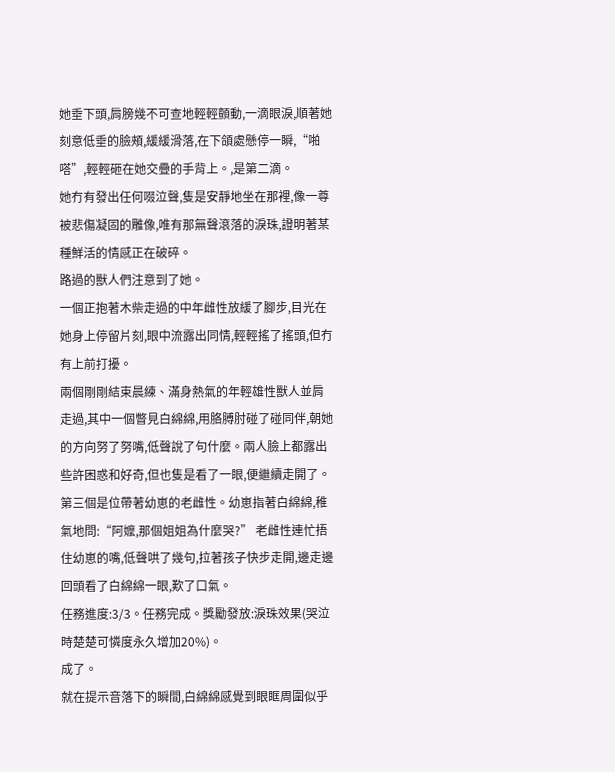她垂下頭,肩膀幾不可查地輕輕顫動,一滴眼淚,順著她刻意低垂的臉頰,緩緩滑落,在下頜處懸停一瞬,“啪嗒”,輕輕砸在她交疊的手背上。,是第二滴。
她冇有發出任何啜泣聲,隻是安靜地坐在那裡,像一尊被悲傷凝固的雕像,唯有那無聲滾落的淚珠,證明著某種鮮活的情感正在破碎。
路過的獸人們注意到了她。
一個正抱著木柴走過的中年雌性放緩了腳步,目光在她身上停留片刻,眼中流露出同情,輕輕搖了搖頭,但冇有上前打擾。
兩個剛剛結束晨練、滿身熱氣的年輕雄性獸人並肩走過,其中一個瞥見白綿綿,用胳膊肘碰了碰同伴,朝她的方向努了努嘴,低聲說了句什麼。兩人臉上都露出些許困惑和好奇,但也隻是看了一眼,便繼續走開了。
第三個是位帶著幼崽的老雌性。幼崽指著白綿綿,稚氣地問:“阿嬤,那個姐姐為什麼哭?” 老雌性連忙捂住幼崽的嘴,低聲哄了幾句,拉著孩子快步走開,邊走邊回頭看了白綿綿一眼,歎了口氣。
任務進度:3/3。任務完成。獎勵發放:淚珠效果(哭泣時楚楚可憐度永久增加20%)。
成了。
就在提示音落下的瞬間,白綿綿感覺到眼眶周圍似乎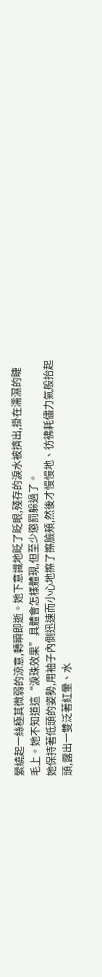縈繞起一絲極其微弱的涼意,轉瞬即逝。她下意識地眨了眨眼,殘存的淚水被擠出,掛在濡濕的睫毛上。她不知道這“淚珠效果”具體會怎樣體現,但至少懲罰躲過了。
她保持著低頭的姿勢,用袖子內側迅速而小心地擦了擦臉頰,然後才慢慢地、彷彿耗儘力氣般抬起頭,露出一雙泛著紅暈、水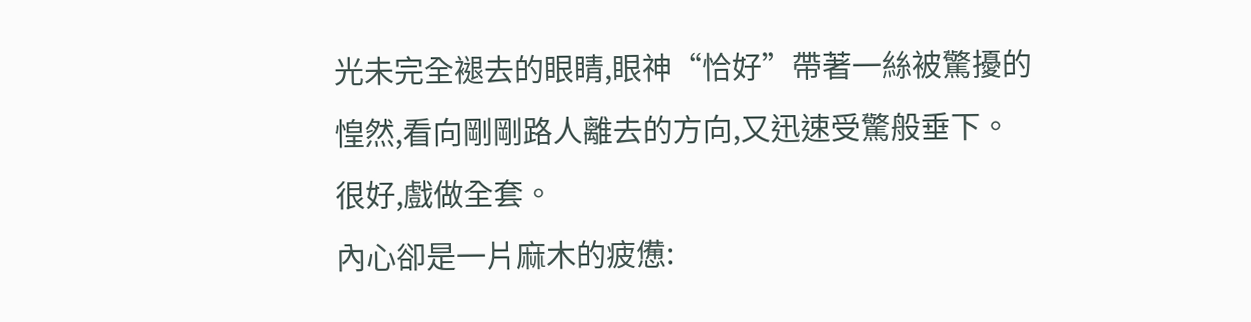光未完全褪去的眼睛,眼神“恰好”帶著一絲被驚擾的惶然,看向剛剛路人離去的方向,又迅速受驚般垂下。
很好,戲做全套。
內心卻是一片麻木的疲憊: